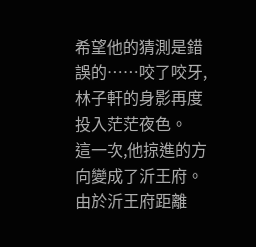希望他的猜測是錯誤的……咬了咬牙,林子軒的身影再度投入茫茫夜色。
這一次,他掠進的方向變成了沂王府。
由於沂王府距離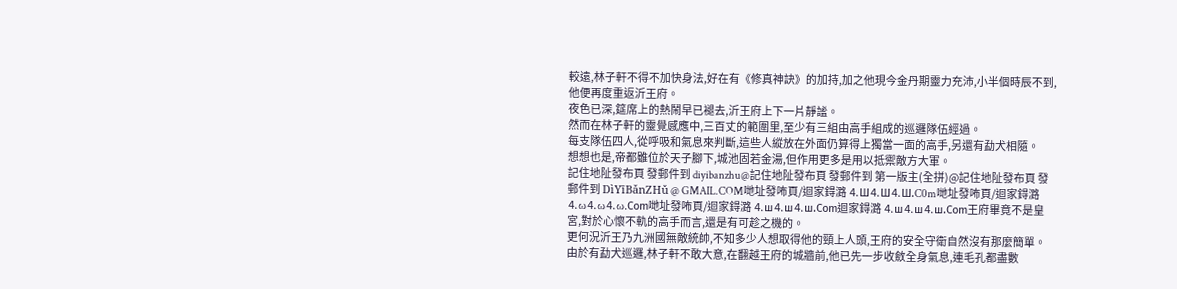較遠,林子軒不得不加快身法,好在有《修真神訣》的加持,加之他現今金丹期靈力充沛,小半個時辰不到,他便再度重返沂王府。
夜色已深,筵席上的熱鬧早已褪去,沂王府上下一片靜謐。
然而在林子軒的靈覺感應中,三百丈的範圍里,至少有三組由高手組成的巡邏隊伍經過。
每支隊伍四人,從呼吸和氣息來判斷,這些人縱放在外面仍算得上獨當一面的高手,另還有勐犬相隨。
想想也是,帝都雖位於天子腳下,城池固若金湯,但作用更多是用以抵禦敵方大軍。
記住地阯發布頁 發郵件到 diyibanzhu@記住地阯發布頁 發郵件到 第一版主(全拼)@記住地阯發布頁 發郵件到 DìYīBǎnZHǔ @ GMAIL.COM哋址發咘頁/迴家鍀潞 ⒋Ш⒋Ш⒋Ш.C0m哋址發咘頁/迴家鍀潞 ⒋ω⒋ω⒋ω.Cоm哋址發咘頁/迴家鍀潞 ⒋ш⒋ш⒋ш.Cоm迴家鍀潞 ⒋ш⒋ш⒋ш.Cоm王府畢竟不是皇宮,對於心懷不軌的高手而言,還是有可趁之機的。
更何況沂王乃九洲國無敵統帥,不知多少人想取得他的頸上人頭,王府的安全守衛自然沒有那麼簡單。
由於有勐犬巡邏,林子軒不敢大意,在翻越王府的城牆前,他已先一步收斂全身氣息,連毛孔都盡數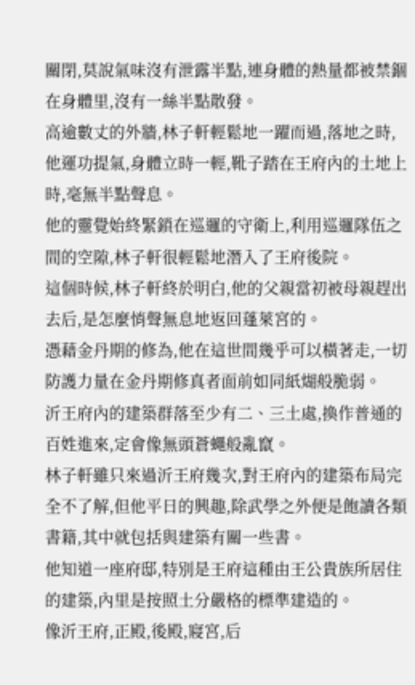關閉,莫說氣味沒有泄露半點,連身體的熱量都被禁錮在身體里,沒有一絲半點散發。
高逾數丈的外牆,林子軒輕鬆地一躍而過,落地之時,他運功提氣,身體立時一輕,靴子踏在王府內的土地上時,毫無半點聲息。
他的靈覺始終緊鎖在巡邏的守衛上,利用巡邏隊伍之間的空隙,林子軒很輕鬆地潛入了王府後院。
這個時候,林子軒終於明白,他的父親當初被母親趕出去后,是怎麼悄聲無息地返回蓬萊宮的。
憑藉金丹期的修為,他在這世間幾乎可以橫著走,一切防護力量在金丹期修真者面前如同紙煳般脆弱。
沂王府內的建築群落至少有二、三土處,換作普通的百姓進來,定會像無頭蒼蠅般亂竄。
林子軒雖只來過沂王府幾次,對王府內的建築布局完全不了解,但他平日的興趣,除武學之外便是飽讀各類書籍,其中就包括與建築有關一些書。
他知道一座府邸,特別是王府這種由王公貴族所居住的建築,內里是按照土分嚴格的標準建造的。
像沂王府,正殿,後殿,寢宮,后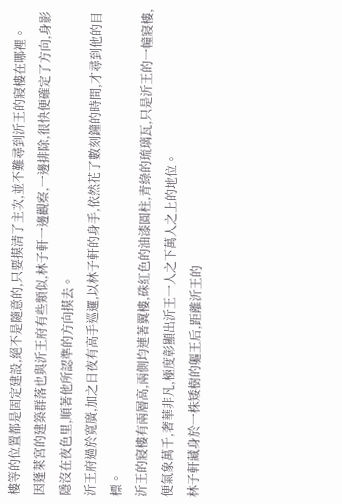樓等的位置都是固定建設,絕不是隨意的,只要摸清了主次,並不難尋到沂王的寢樓在哪裡。
因蓬萊宮的建築群落也與沂王府有些類似,林子軒一邊觀察,一邊排除,很快便確定了方向,身影隱沒在夜色里,順著他所認準的方向摸去。
沂王府過於寬廣,加之日夜有高手巡邏,以林子軒的身手,依然花了數刻鐘的時間,才尋到他的目標。
沂王的寢樓有兩層高,兩側均連著翼樓,硃紅色的油漆圓柱,青綠的琉璃瓦,只是沂王的一幢寢樓,便氣象萬千,奢華非凡,極度彰顯出沂王一人之下萬人之上的地位。
林子軒藏身於一株矮樹的軀王后,距離沂王的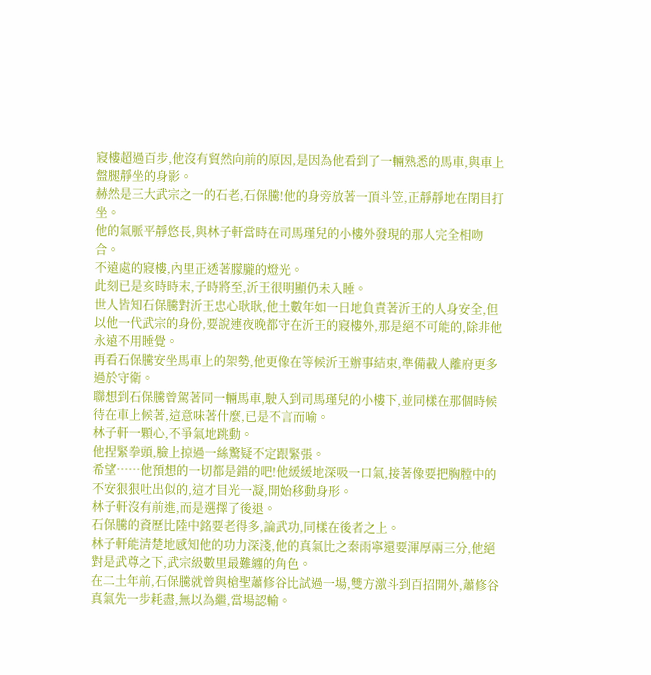寢樓超過百步,他沒有貿然向前的原因,是因為他看到了一輛熟悉的馬車,與車上盤腿靜坐的身影。
赫然是三大武宗之一的石老,石保騰!他的身旁放著一頂斗笠,正靜靜地在閉目打坐。
他的氣脈平靜悠長,與林子軒當時在司馬瑾兒的小樓外發現的那人完全相吻合。
不遠處的寢樓,內里正透著朦朧的燈光。
此刻已是亥時時末,子時將至,沂王很明顯仍未入睡。
世人皆知石保騰對沂王忠心耿耿,他土數年如一日地負責著沂王的人身安全,但以他一代武宗的身份,要說連夜晚都守在沂王的寢樓外,那是絕不可能的,除非他永遠不用睡覺。
再看石保騰安坐馬車上的架勢,他更像在等候沂王辦事結束,準備載人離府更多過於守衛。
聯想到石保騰曾駕著同一輛馬車,駛入到司馬瑾兒的小樓下,並同樣在那個時候待在車上候著,這意味著什麼,已是不言而喻。
林子軒一顆心,不爭氣地跳動。
他捏緊拳頭,臉上掠過一絲驚疑不定跟緊張。
希望……他預想的一切都是錯的吧!他緩緩地深吸一口氣,接著像要把胸膛中的不安狠狠吐出似的,這才目光一凝,開始移動身形。
林子軒沒有前進,而是選擇了後退。
石保騰的資歷比陸中銘要老得多,論武功,同樣在後者之上。
林子軒能清楚地感知他的功力深淺,他的真氣比之秦雨寧還要渾厚兩三分,他絕對是武尊之下,武宗級數里最難纏的角色。
在二土年前,石保騰就曾與槍聖蕭修谷比試過一場,雙方激斗到百招開外,蕭修谷真氣先一步耗盡,無以為繼,當場認輸。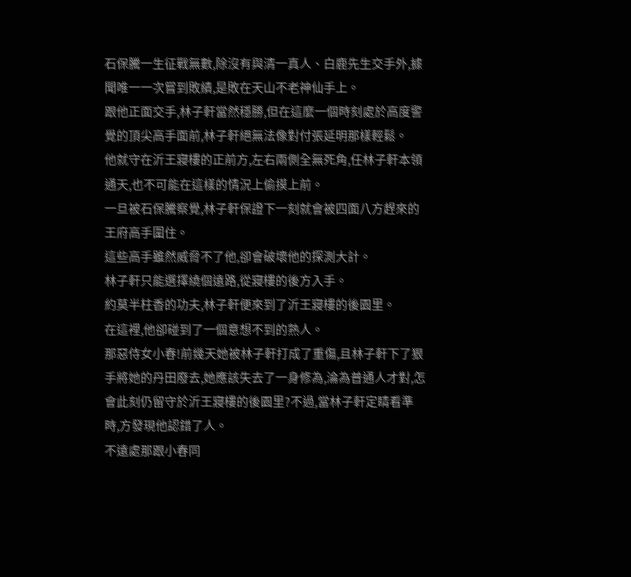石保騰一生征戰無數,除沒有與清一真人、白鹿先生交手外,據聞唯一一次嘗到敗績,是敗在天山不老神仙手上。
跟他正面交手,林子軒當然穩勝,但在這麼一個時刻處於高度警覺的頂尖高手面前,林子軒絕無法像對付張延明那樣輕鬆。
他就守在沂王寢樓的正前方,左右兩側全無死角,任林子軒本領通天,也不可能在這樣的情況上偷摸上前。
一旦被石保騰察覺,林子軒保證下一刻就會被四面八方趕來的王府高手圍住。
這些高手雖然威脅不了他,卻會破壞他的探測大計。
林子軒只能選擇繞個遠路,從寢樓的後方入手。
約莫半柱香的功夫,林子軒便來到了沂王寢樓的後園里。
在這裡,他卻碰到了一個意想不到的熟人。
那惡侍女小春!前幾天她被林子軒打成了重傷,且林子軒下了狠手將她的丹田廢去,她應該失去了一身修為,淪為普通人才對,怎會此刻仍留守於沂王寢樓的後園里?不過,當林子軒定睛看準時,方發現他認錯了人。
不遠處那跟小春同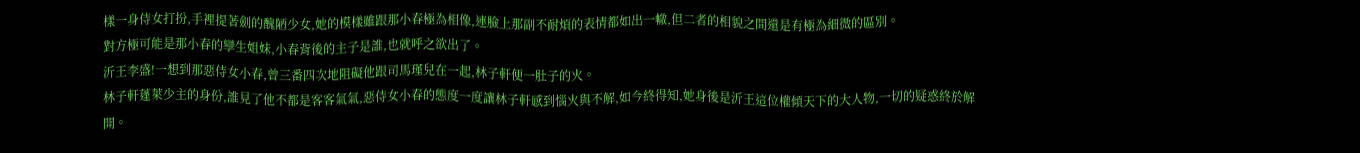樣一身侍女打扮,手裡提著劍的醜陋少女,她的模樣雖跟那小春極為相像,連臉上那副不耐煩的表情都如出一轍,但二者的相貌之間還是有極為細微的區別。
對方極可能是那小春的孿生姐妹,小春背後的主子是誰,也就呼之欲出了。
沂王李盛!一想到那惡侍女小春,曾三番四次地阻礙他跟司馬瑾兒在一起,林子軒便一肚子的火。
林子軒蓬萊少主的身份,誰見了他不都是客客氣氣,惡侍女小春的態度一度讓林子軒感到惱火與不解,如今終得知,她身後是沂王這位權傾天下的大人物,一切的疑惑終於解開。